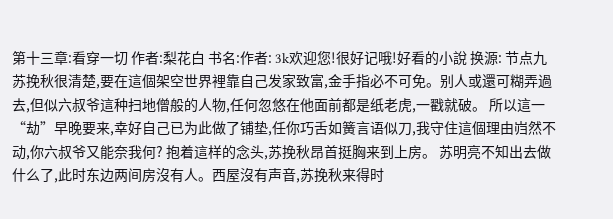第十三章:看穿一切 作者:梨花白 书名:作者: 3k欢迎您!很好记哦!好看的小說 换源: 节点九 苏挽秋很清楚,要在這個架空世界裡靠自己发家致富,金手指必不可免。别人或還可糊弄過去,但似六叔爷這种扫地僧般的人物,任何忽悠在他面前都是纸老虎,一戳就破。 所以這一“劫”早晚要来,幸好自己已为此做了铺垫,任你巧舌如簧言语似刀,我守住這個理由岿然不动,你六叔爷又能奈我何? 抱着這样的念头,苏挽秋昂首挺胸来到上房。 苏明亮不知出去做什么了,此时东边两间房沒有人。西屋沒有声音,苏挽秋来得时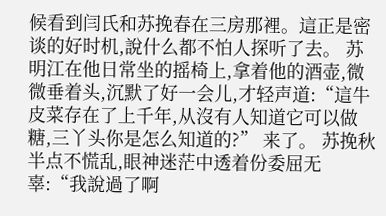候看到闫氏和苏挽春在三房那裡。這正是密谈的好时机,說什么都不怕人探听了去。 苏明江在他日常坐的摇椅上,拿着他的酒壶,微微垂着头,沉默了好一会儿,才轻声道:“這牛皮菜存在了上千年,从沒有人知道它可以做糖,三丫头你是怎么知道的?” 来了。 苏挽秋半点不慌乱,眼神迷茫中透着份委屈无辜:“我說過了啊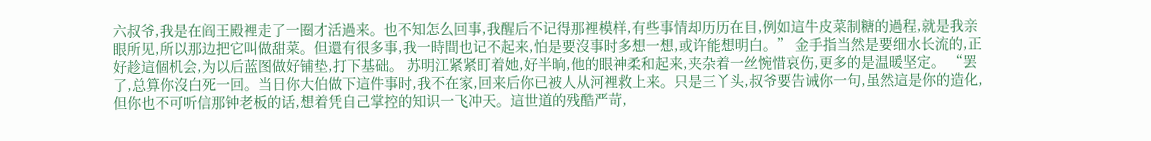六叔爷,我是在阎王殿裡走了一圈才活過来。也不知怎么回事,我醒后不记得那裡模样,有些事情却历历在目,例如這牛皮菜制糖的過程,就是我亲眼所见,所以那边把它叫做甜菜。但還有很多事,我一時間也记不起来,怕是要沒事时多想一想,或许能想明白。” 金手指当然是要细水长流的,正好趁這個机会,为以后蓝图做好铺垫,打下基础。 苏明江紧紧盯着她,好半晌,他的眼神柔和起来,夹杂着一丝惋惜哀伤,更多的是温暖坚定。 “罢了,总算你沒白死一回。当日你大伯做下這件事时,我不在家,回来后你已被人从河裡救上来。只是三丫头,叔爷要告诫你一句,虽然這是你的造化,但你也不可听信那钟老板的话,想着凭自己掌控的知识一飞冲天。這世道的残酷严苛,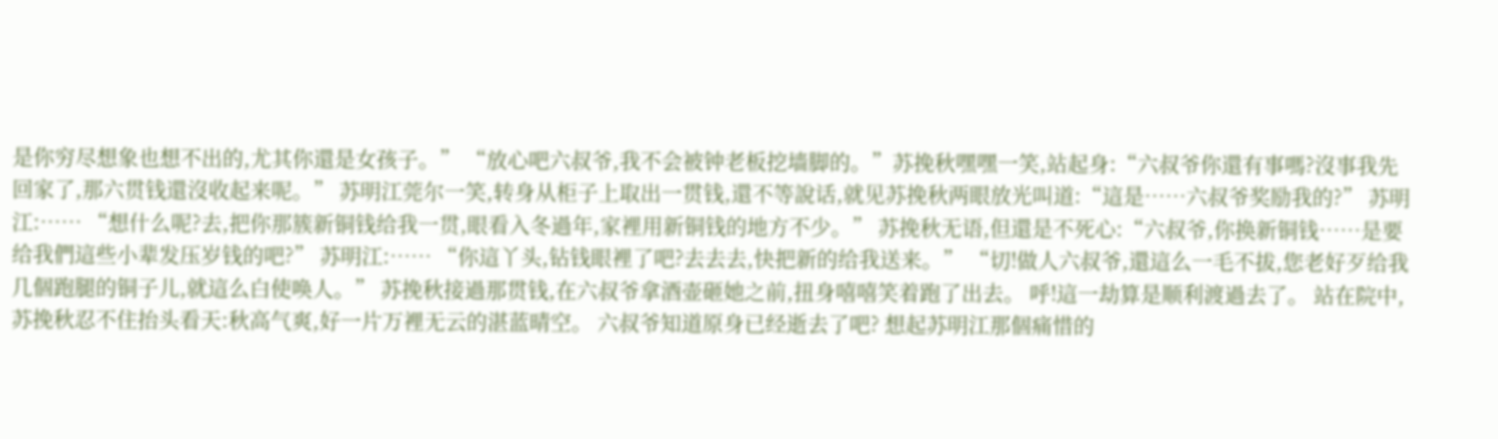是你穷尽想象也想不出的,尤其你還是女孩子。” “放心吧六叔爷,我不会被钟老板挖墙脚的。”苏挽秋嘿嘿一笑,站起身:“六叔爷你還有事嗎?沒事我先回家了,那六贯钱還沒收起来呢。” 苏明江莞尔一笑,转身从柜子上取出一贯钱,還不等說话,就见苏挽秋两眼放光叫道:“這是……六叔爷奖励我的?” 苏明江:…… “想什么呢?去,把你那簇新铜钱给我一贯,眼看入冬過年,家裡用新铜钱的地方不少。” 苏挽秋无语,但還是不死心:“六叔爷,你换新铜钱……是要给我們這些小辈发压岁钱的吧?” 苏明江:…… “你這丫头,钻钱眼裡了吧?去去去,快把新的给我送来。” “切!做人六叔爷,還這么一毛不拔,您老好歹给我几個跑腿的铜子儿,就這么白使唤人。” 苏挽秋接過那贯钱,在六叔爷拿酒壶砸她之前,扭身嘻嘻笑着跑了出去。 呼!這一劫算是顺利渡過去了。 站在院中,苏挽秋忍不住抬头看天:秋高气爽,好一片万裡无云的湛蓝晴空。 六叔爷知道原身已经逝去了吧? 想起苏明江那個痛惜的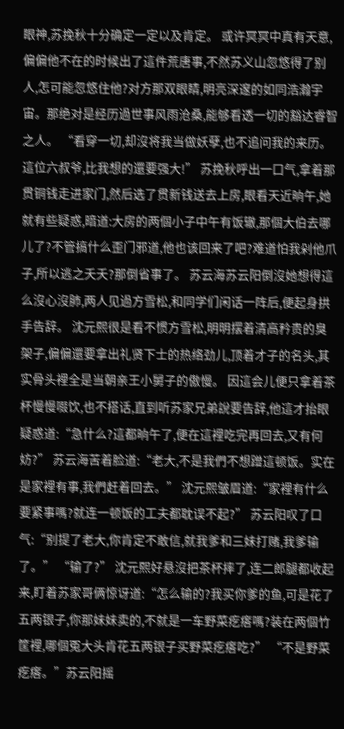眼神,苏挽秋十分确定一定以及肯定。 或许冥冥中真有天意,偏偏他不在的时候出了這件荒唐事,不然苏义山忽悠得了别人,怎可能忽悠住他?对方那双眼睛,明亮深邃的如同浩瀚宇宙。那绝对是经历過世事风雨沧桑,能够看透一切的豁达睿智之人。 “看穿一切,却沒将我当做妖孽,也不追问我的来历。這位六叔爷,比我想的還要强大!” 苏挽秋呼出一口气,拿着那贯铜钱走进家门,然后选了贯新钱送去上房,眼看天近晌午,她就有些疑惑,暗道:大房的两個小子中午有饭辙,那個大伯去哪儿了?不管搞什么歪门邪道,他也该回来了吧?难道怕我剁他爪子,所以逃之夭夭?那倒省事了。 苏云海苏云阳倒沒她想得這么沒心沒肺,两人见過方雪松,和同学们闲话一阵后,便起身拱手告辞。 沈元熙很是看不惯方雪松,明明摆着清高矜贵的臭架子,偏偏還要拿出礼贤下士的热络劲儿,顶着才子的名头,其实骨头裡全是当朝亲王小舅子的傲慢。 因這会儿便只拿着茶杯慢慢啜饮,也不搭话,直到听苏家兄弟說要告辞,他這才抬眼疑惑道:“急什么?這都晌午了,便在這裡吃完再回去,又有何妨?” 苏云海苦着脸道:“老大,不是我們不想蹭這顿饭。实在是家裡有事,我們赶着回去。” 沈元熙皱眉道:“家裡有什么要紧事嗎?就连一顿饭的工夫都耽误不起?” 苏云阳叹了口气:“别提了老大,你肯定不敢信,就我爹和三妹打赌,我爹输了。” “输了?” 沈元熙好悬沒把茶杯摔了,连二郎腿都收起来,盯着苏家哥俩惊讶道:“怎么输的?我买你爹的鱼,可是花了五两银子,你那妹妹卖的,不就是一车野菜疙瘩嗎?装在两個竹筐裡,哪個冤大头肯花五两银子买野菜疙瘩吃?” “不是野菜疙瘩。”苏云阳摇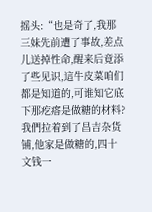摇头:“也是奇了,我那三妹先前遭了事故,差点儿送掉性命,醒来后竟添了些见识,這牛皮菜咱们都是知道的,可谁知它底下那疙瘩是做糖的材料?我們拉着到了昌吉杂货铺,他家是做糖的,四十文钱一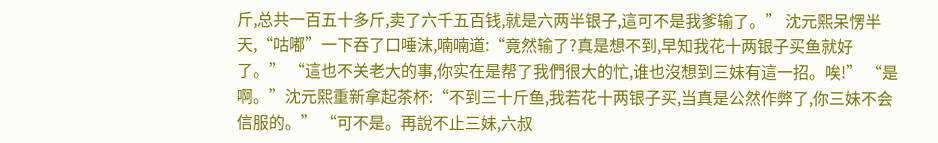斤,总共一百五十多斤,卖了六千五百钱,就是六两半银子,這可不是我爹输了。” 沈元熙呆愣半天,“咕嘟”一下吞了口唾沫,喃喃道:“竟然输了?真是想不到,早知我花十两银子买鱼就好了。” “這也不关老大的事,你实在是帮了我們很大的忙,谁也沒想到三妹有這一招。唉!” “是啊。”沈元熙重新拿起茶杯:“不到三十斤鱼,我若花十两银子买,当真是公然作弊了,你三妹不会信服的。” “可不是。再說不止三妹,六叔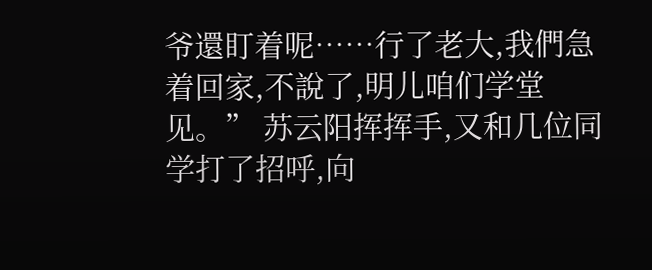爷還盯着呢……行了老大,我們急着回家,不說了,明儿咱们学堂见。” 苏云阳挥挥手,又和几位同学打了招呼,向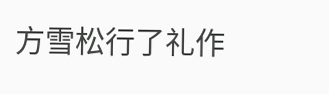方雪松行了礼作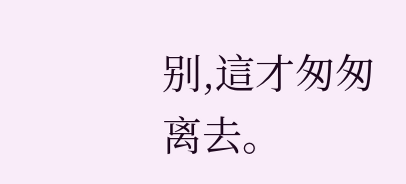别,這才匆匆离去。